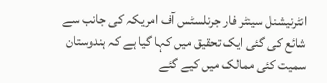انٹرنیشنل سینٹر فار جرنلسٹس آف امریکہ کی جانب سے شائع کی گئی ایک تحقیق میں کہا گیا ہے کہ ہندوستان سمیت کئی ممالک میں کیے گئے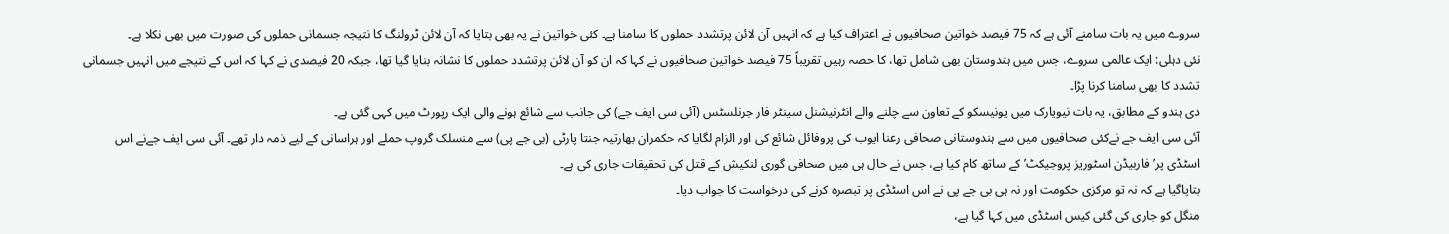سروے میں یہ بات سامنے آئی ہے کہ 75 فیصد خواتین صحافیوں نے اعتراف کیا ہے کہ انہیں آن لائن پرتشدد حملوں کا سامنا ہے۔ کئی خواتین نے یہ بھی بتایا کہ آن لائن ٹرولنگ کا نتیجہ جسمانی حملوں کی صورت میں بھی نکلا ہے۔
نئی دہلی: ایک عالمی سروے، جس میں ہندوستان بھی شامل تھا، کا حصہ رہیں تقریباً 75 فیصد خواتین صحافیوں نے کہا کہ ان کو آن لائن پرتشدد حملوں کا نشانہ بنایا گیا تھا، جبکہ 20 فیصدی نے کہا کہ اس کے نتیجے میں انہیں جسمانی تشدد کا بھی سامنا کرنا پڑا۔
دی ہندو کے مطابق، یہ بات نیویارک میں یونیسکو کے تعاون سے چلنے والے انٹرنیشنل سینٹر فار جرنلسٹس (آئی سی ایف جے) کی جانب سے شائع ہونے والی ایک رپورٹ میں کہی گئی ہے۔
آئی سی ایف جے نےکئی صحافیوں میں سے ہندوستانی صحافی رعنا ایوب کی پروفائل شائع کی اور الزام لگایا کہ حکمران بھارتیہ جنتا پارٹی (بی جے پی) سے منسلک گروپ حملے اور ہراسانی کے لیے ذمہ دار تھے۔ آئی سی ایف جےنے اس اسٹڈی پر’ فاربیڈن اسٹوریز پروجیکٹ’ کے ساتھ کام کیا ہے، جس نے حال ہی میں صحافی گوری لنکیش کے قتل کی تحقیقات جاری کی ہے۔
بتایاگیا ہے کہ نہ تو مرکزی حکومت اور نہ ہی بی جے پی نے اس اسٹڈی پر تبصرہ کرنے کی درخواست کا جواب دیا۔
منگل کو جاری کی گئی کیس اسٹڈی میں کہا گیا ہے،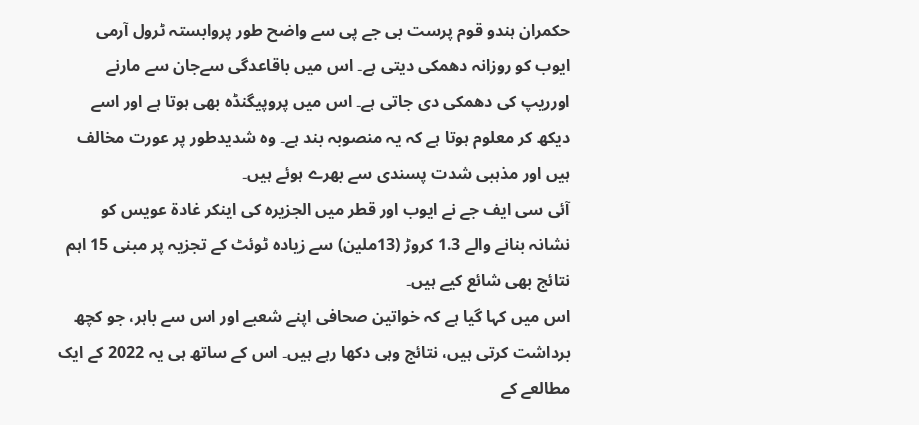حکمران ہندو قوم پرست بی جے پی سے واضح طور پروابستہ ٹرول آرمی ایوب کو روزانہ دھمکی دیتی ہے۔ اس میں باقاعدگی سےجان سے مارنے اورریپ کی دھمکی دی جاتی ہے۔ اس میں پروپیگنڈہ بھی ہوتا ہے اور اسے دیکھ کر معلوم ہوتا ہے کہ یہ منصوبہ بند ہے۔ وہ شدیدطور پر عورت مخالف ہیں اور مذہبی شدت پسندی سے بھرے ہوئے ہیں۔
آئی سی ایف جے نے ایوب اور قطر میں الجزیرہ کی اینکر غادة عويس کو نشانہ بنانے والے 1.3 کروڑ (13ملین) سے زیادہ ٹوئٹ کے تجزیہ پر مبنی 15 اہم نتائج بھی شائع کیے ہیں۔
اس میں کہا گیا ہے کہ خواتین صحافی اپنے شعبے اور اس سے باہر، جو کچھ برداشت کرتی ہیں، نتائج وہی دکھا رہے ہیں۔ اس کے ساتھ ہی یہ 2022 کے ایک مطالعے کے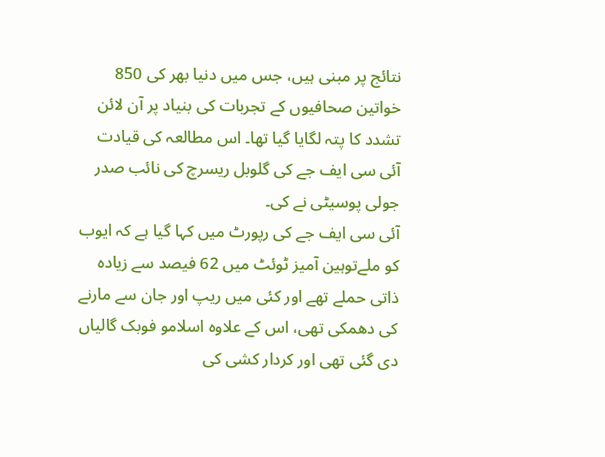نتائج پر مبنی ہیں، جس میں دنیا بھر کی 850 خواتین صحافیوں کے تجربات کی بنیاد پر آن لائن تشدد کا پتہ لگایا گیا تھا۔ اس مطالعہ کی قیادت آئی سی ایف جے کی گلوبل ریسرچ کی نائب صدر جولی پوسیٹی نے کی۔
آئی سی ایف جے کی رپورٹ میں کہا گیا ہے کہ ایوب کو ملےتوہین آمیز ٹوئٹ میں 62 فیصد سے زیادہ ذاتی حملے تھے اور کئی میں ریپ اور جان سے مارنے کی دھمکی تھی، اس کے علاوہ اسلامو فوبک گالیاں دی گئی تھی اور کردار کشی کی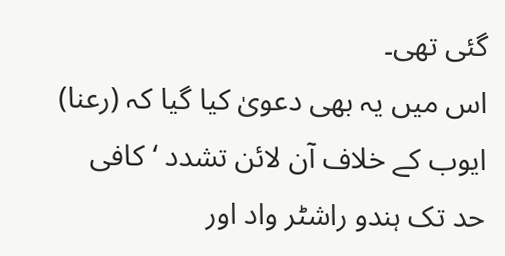گئی تھی۔
اس میں یہ بھی دعویٰ کیا گیا کہ (رعنا) ایوب کے خلاف آن لائن تشدد ‘کافی حد تک ہندو راشٹر واد اور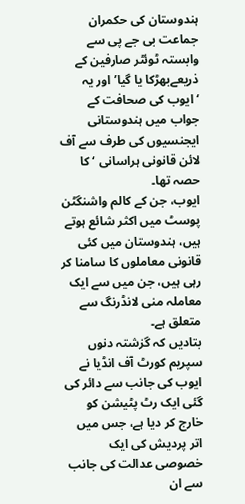ہندوستان کی حکمران جماعت بی جے پی سے وابستہ ٹوئٹر صارفین کے ذریعےبھڑکا یا گیا’ اور یہ ‘ایوب کی صحافت کے جواب میں ہندوستانی ایجنسیوں کی طرف سے آف لائن قانونی ہراسانی ‘ کا حصہ تھا۔
ایوب، جن کے کالم واشنگٹن پوسٹ میں اکثر شائع ہوتے ہیں، ہندوستان میں کئی قانونی معاملوں کا سامنا کر رہی ہیں، جن میں سے ایک معاملہ منی لانڈرنگ سے متعلق ہے۔
بتادیں کہ گزشتہ دنوں سپریم کورٹ آف انڈیا نے ایوب کی جانب سے دائر کی گئی ایک رٹ پٹیشن کو خارج کر دیا ہے، جس میں اتر پردیش کی ایک خصوصی عدالت کی جانب سے ان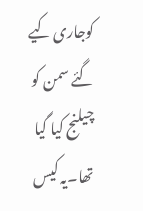کوجاری کیے گئے سمن کو چیلنج کیا گیا تھا۔یہ کیس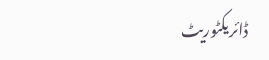ڈائریکٹوریٹ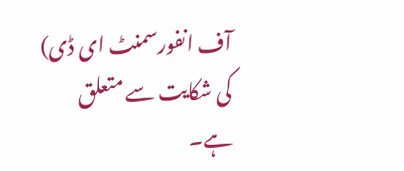آف انفورسمنٹ ای ڈی) کی شکایت سے متعلق ہے۔